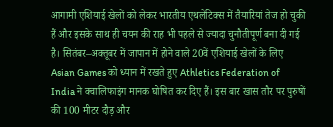आगामी एशियाई खेलों को लेकर भारतीय एथलेटिक्स में तैयारियां तेज हो चुकी हैं और इसके साथ ही चयन की राह भी पहले से ज्यादा चुनौतीपूर्ण बना दी गई है। सितंबर–अक्तूबर में जापान में होने वाले 20वें एशियाई खेलों के लिए Asian Games को ध्यान में रखते हुए Athletics Federation of India ने क्वालिफाइंग मानक घोषित कर दिए हैं। इस बार खास तौर पर पुरुषों की 100 मीटर दौड़ और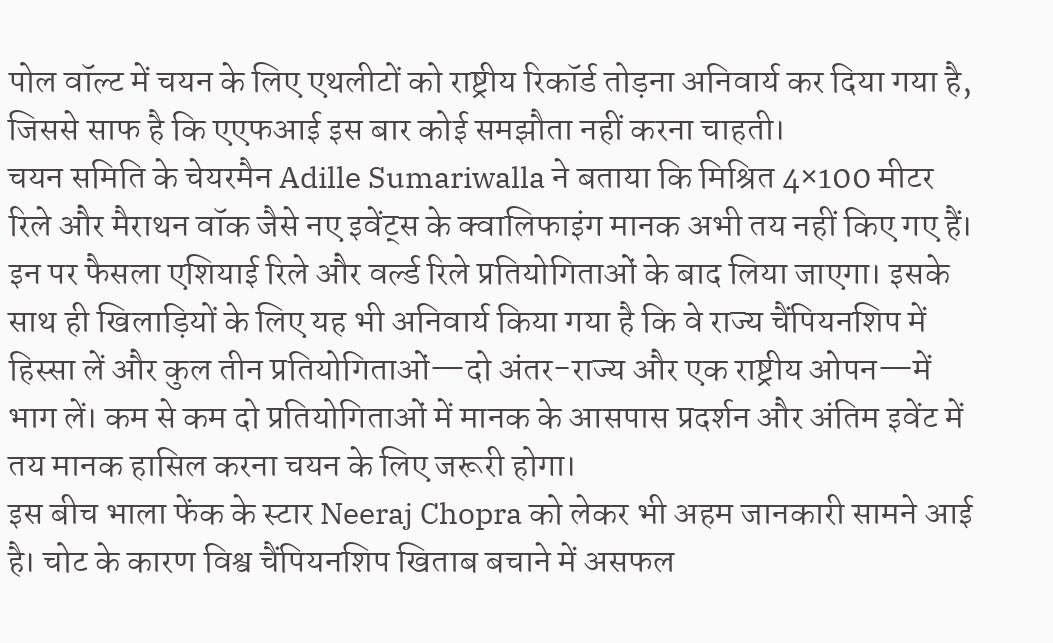पोल वॉल्ट में चयन के लिए एथलीटों को राष्ट्रीय रिकॉर्ड तोड़ना अनिवार्य कर दिया गया है, जिससे साफ है कि एएफआई इस बार कोई समझौता नहीं करना चाहती।
चयन समिति के चेयरमैन Adille Sumariwalla ने बताया कि मिश्रित 4×100 मीटर रिले और मैराथन वॉक जैसे नए इवेंट्स के क्वालिफाइंग मानक अभी तय नहीं किए गए हैं। इन पर फैसला एशियाई रिले और वर्ल्ड रिले प्रतियोगिताओं के बाद लिया जाएगा। इसके साथ ही खिलाड़ियों के लिए यह भी अनिवार्य किया गया है कि वे राज्य चैंपियनशिप में हिस्सा लें और कुल तीन प्रतियोगिताओं—दो अंतर-राज्य और एक राष्ट्रीय ओपन—में भाग लें। कम से कम दो प्रतियोगिताओं में मानक के आसपास प्रदर्शन और अंतिम इवेंट में तय मानक हासिल करना चयन के लिए जरूरी होगा।
इस बीच भाला फेंक के स्टार Neeraj Chopra को लेकर भी अहम जानकारी सामने आई है। चोट के कारण विश्व चैंपियनशिप खिताब बचाने में असफल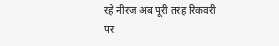रहे नीरज अब पूरी तरह रिकवरी पर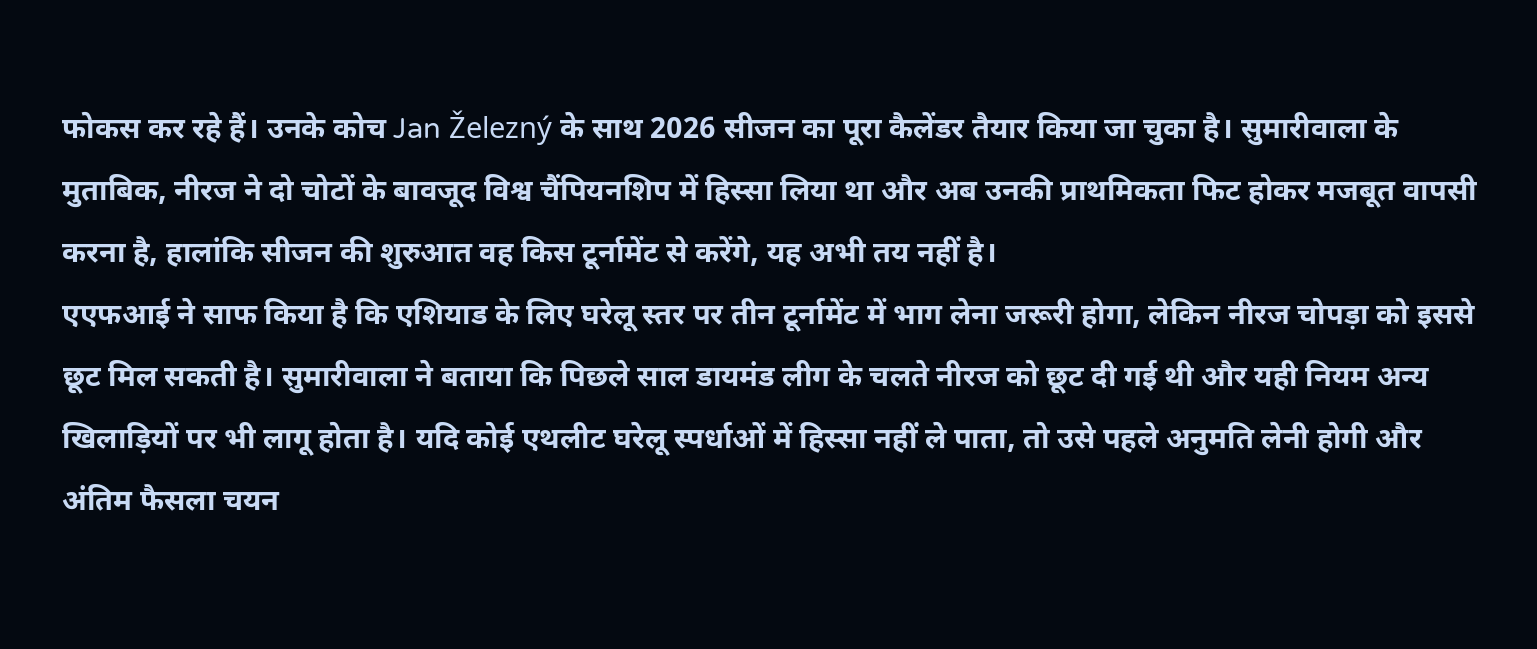फोकस कर रहे हैं। उनके कोच Jan Železný के साथ 2026 सीजन का पूरा कैलेंडर तैयार किया जा चुका है। सुमारीवाला के मुताबिक, नीरज ने दो चोटों के बावजूद विश्व चैंपियनशिप में हिस्सा लिया था और अब उनकी प्राथमिकता फिट होकर मजबूत वापसी करना है, हालांकि सीजन की शुरुआत वह किस टूर्नामेंट से करेंगे, यह अभी तय नहीं है।
एएफआई ने साफ किया है कि एशियाड के लिए घरेलू स्तर पर तीन टूर्नामेंट में भाग लेना जरूरी होगा, लेकिन नीरज चोपड़ा को इससे छूट मिल सकती है। सुमारीवाला ने बताया कि पिछले साल डायमंड लीग के चलते नीरज को छूट दी गई थी और यही नियम अन्य खिलाड़ियों पर भी लागू होता है। यदि कोई एथलीट घरेलू स्पर्धाओं में हिस्सा नहीं ले पाता, तो उसे पहले अनुमति लेनी होगी और अंतिम फैसला चयन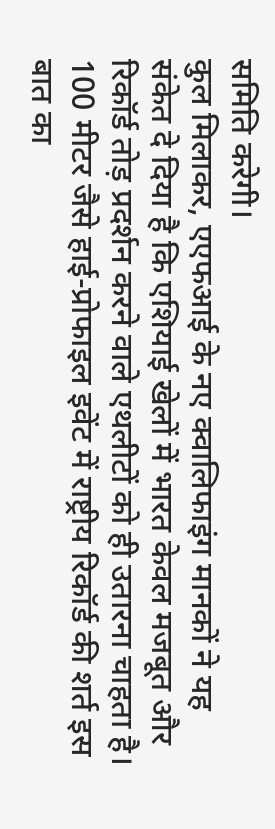समिति करेगी।
कुल मिलाकर, एएफआई के नए क्वालिफाइंग मानकों ने यह संकेत दे दिया है कि एशियाई खेलों में भारत केवल मजबूत और रिकॉर्ड तोड़ प्रदर्शन करने वाले एथलीटों को ही उतारना चाहता है। 100 मीटर जैसे हाई-प्रोफाइल इवेंट में राष्ट्रीय रिकॉर्ड की शर्त इस बात का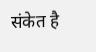संकेत है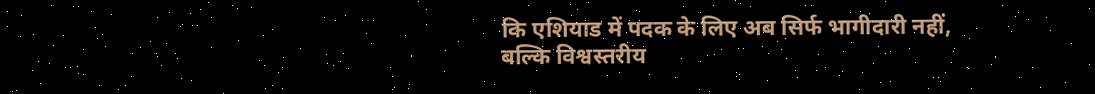कि एशियाड में पदक के लिए अब सिर्फ भागीदारी नहीं, बल्कि विश्वस्तरीय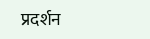प्रदर्शन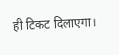ही टिकट दिलाएगा।